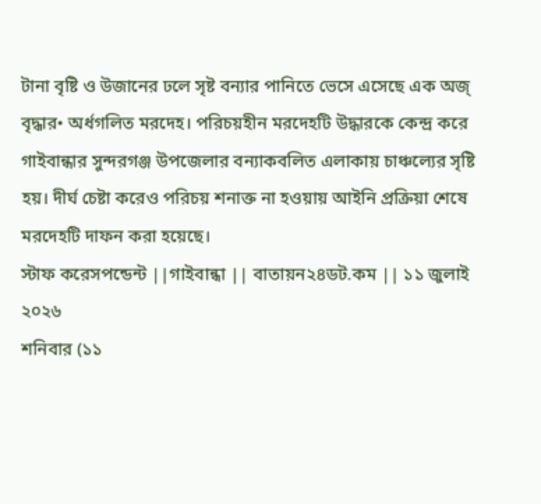টানা বৃষ্টি ও উজানের ঢলে সৃষ্ট বন্যার পানিতে ভেসে এসেছে এক অজ্ বৃদ্ধার• অর্ধগলিত মরদেহ। পরিচয়হীন মরদেহটি উদ্ধারকে কেন্দ্র করে গাইবান্ধার সুন্দরগঞ্জ উপজেলার বন্যাকবলিত এলাকায় চাঞ্চল্যের সৃষ্টি হয়। দীর্ঘ চেষ্টা করেও পরিচয় শনাক্ত না হওয়ায় আইনি প্রক্রিয়া শেষে মরদেহটি দাফন করা হয়েছে।
স্টাফ করেসপন্ডেন্ট ||গাইবান্ধা || বাতায়ন২৪ডট.কম || ১১ জুলাই ২০২৬
শনিবার (১১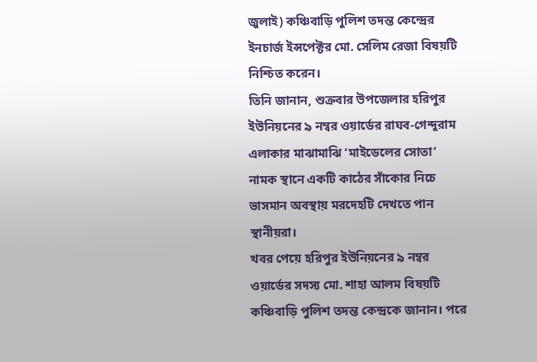জুলাই) কঞ্চিবাড়ি পুলিশ তদন্ত কেন্দ্রের ইনচার্জ ইন্সপেক্টর মো. সেলিম রেজা বিষয়টি নিশ্চিত করেন।
তিনি জানান, শুক্রবার উপজেলার হরিপুর ইউনিয়নের ৯ নম্বর ওয়ার্ডের রাঘব-গেন্দুরাম এলাকার মাঝামাঝি ‘মাইডেলের সোতা’ নামক স্থানে একটি কাঠের সাঁকোর নিচে ভাসমান অবস্থায় মরদেহটি দেখতে পান স্থানীয়রা।
খবর পেয়ে হরিপুর ইউনিয়নের ৯ নম্বর ওয়ার্ডের সদস্য মো. শাহা আলম বিষয়টি কঞ্চিবাড়ি পুলিশ তদন্ত কেন্দ্রকে জানান। পরে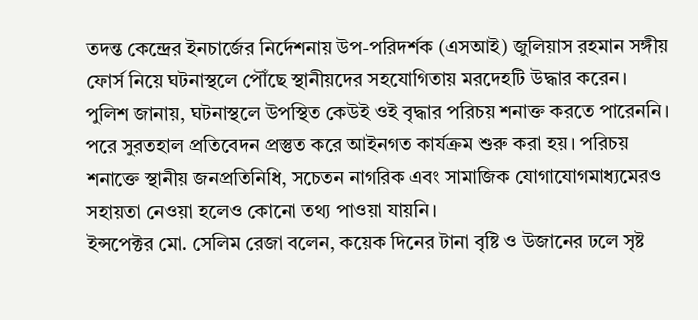তদন্ত কেন্দ্রের ইনচার্জের নির্দেশনায় উপ-পরিদর্শক (এসআই) জুলিয়াস রহমান সঙ্গীয় ফোর্স নিয়ে ঘটনাস্থলে পৌঁছে স্থানীয়দের সহযোগিতায় মরদেহটি উদ্ধার করেন।
পুলিশ জানায়, ঘটনাস্থলে উপস্থিত কেউই ওই বৃদ্ধার পরিচয় শনাক্ত করতে পারেননি। পরে সুরতহাল প্রতিবেদন প্রস্তুত করে আইনগত কার্যক্রম শুরু করা হয়। পরিচয় শনাক্তে স্থানীয় জনপ্রতিনিধি, সচেতন নাগরিক এবং সামাজিক যোগাযোগমাধ্যমেরও সহায়তা নেওয়া হলেও কোনো তথ্য পাওয়া যায়নি।
ইন্সপেক্টর মো. সেলিম রেজা বলেন, কয়েক দিনের টানা বৃষ্টি ও উজানের ঢলে সৃষ্ট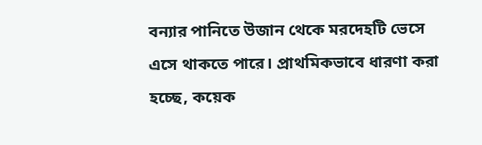বন্যার পানিতে উজান থেকে মরদেহটি ভেসে এসে থাকতে পারে। প্রাথমিকভাবে ধারণা করা হচ্ছে, কয়েক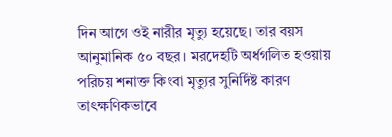দিন আগে ওই নারীর মৃত্যু হয়েছে। তার বয়স আনুমানিক ৫০ বছর। মরদেহটি অর্ধগলিত হওয়ায় পরিচয় শনাক্ত কিংবা মৃত্যুর সুনির্দিষ্ট কারণ তাৎক্ষণিকভাবে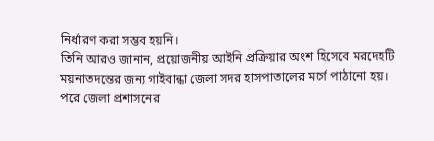নির্ধারণ করা সম্ভব হয়নি।
তিনি আরও জানান, প্রয়োজনীয় আইনি প্রক্রিয়ার অংশ হিসেবে মরদেহটি ময়নাতদন্তের জন্য গাইবান্ধা জেলা সদর হাসপাতালের মর্গে পাঠানো হয়। পরে জেলা প্রশাসনের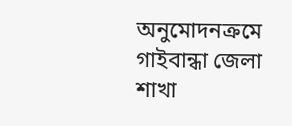অনুমোদনক্রমে গাইবান্ধা জেলা শাখা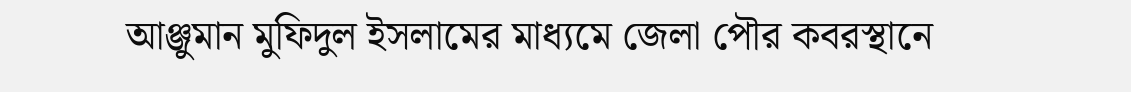আঞ্জুমান মুফিদুল ইসলামের মাধ্যমে জেলা পৌর কবরস্থানে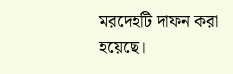মরদেহটি দাফন করা হয়েছে।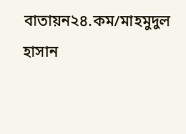বাতায়ন২৪.কম/মাহমুদুল হাসান